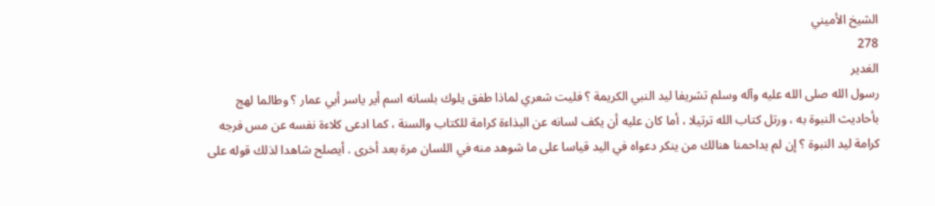الشيخ الأميني
278
الغدير
رسول الله صلى الله عليه وآله وسلم تشريفا ليد النبي الكريمة ؟ فليت شعري لماذا طفق يلوك بلسانه اسم أير ياسر أبي عمار ؟ وطالما لهج بأحاديث النبوة به ، ورتل كتاب الله ترتيلا ، أما كان عليه أن يكف لسانه عن البذاءة كرامة للكتاب والسنة ، كما ادعى كلاءة نفسه عن مس فرجه كرامة ليد النبوة ؟ إن لم يداحمنا هنالك من ينكر دعواه في اليد قياسا على ما شوهد منه في اللسان مرة بعد أخرى . أيصلح شاهدا لذلك قوله على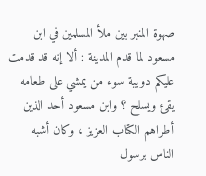صهوة المنبر بين ملأ المسلمين في ابن مسعود لما قدم المدينة : ألا إنه قد قدمت عليكم دويبة سوء من يمشي على طعامه يقئ ويسلح ؟ وابن مسعود أحد الذين أطراهم الكتاب العزيز ، وكان أشبه الناس برسول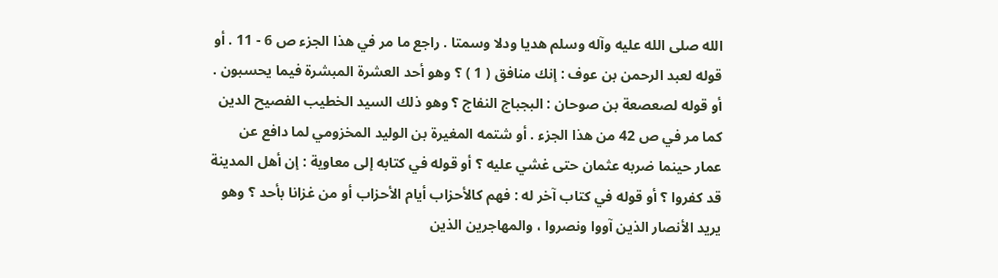الله صلى الله عليه وآله وسلم هديا ودلا وسمتا . راجع ما مر في هذا الجزء ص 6 - 11 . أو قوله لعبد الرحمن بن عوف : إنك منافق ( 1 ) ؟ وهو أحد العشرة المبشرة فيما يحسبون . أو قوله لصعصعة بن صوحان : البجباج النفاج ؟ وهو ذلك السيد الخطيب الفصيح الدين كما مر في ص 42 من هذا الجزء . أو شتمه المغيرة بن الوليد المخزومي لما دافع عن عمار حينما ضربه عثمان حتى غشي عليه ؟ أو قوله في كتابه إلى معاوية : إن أهل المدينة قد كفروا ؟ أو قوله في كتاب آخر له : فهم كالأحزاب أيام الأحزاب أو من غزانا بأحد ؟ وهو يريد الأنصار الذين آووا ونصروا ، والمهاجرين الذين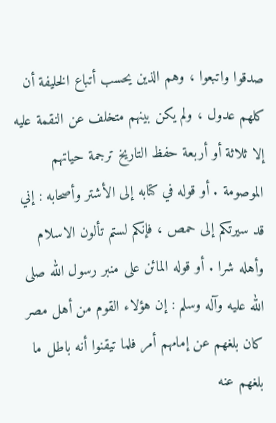صدقوا واتبعوا ، وهم الذين يحسب أتباع الخليفة أن كلهم عدول ، ولم يكن بينهم متخلف عن النقمة عليه إلا ثلاثة أو أربعة حفظ التاريخ ترجمة حياتهم الموصومة . أو قوله في كتابه إلى الأشتر وأصحابه : إني قد سيرتكم إلى حمص ، فإنكم لستم تألون الاسلام وأهله شرا . أو قوله المائن على منبر رسول الله صلى الله عليه وآله وسلم : إن هؤلاء القوم من أهل مصر كان بلغهم عن إمامهم أمر فلما تيقنوا أنه باطل ما بلغهم عنه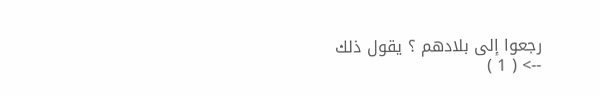رجعوا إلى بلادهم ؟ يقول ذلك
--> ( 1 )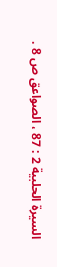السيرة الحلبية 2 : 87 ، الصواعق ص 8 .